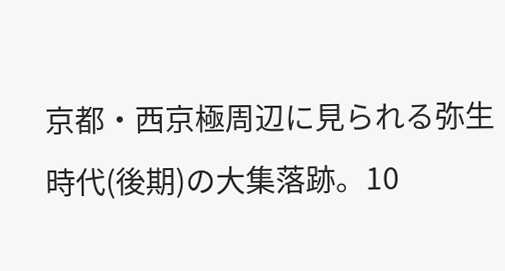京都・西京極周辺に見られる弥生時代(後期)の大集落跡。10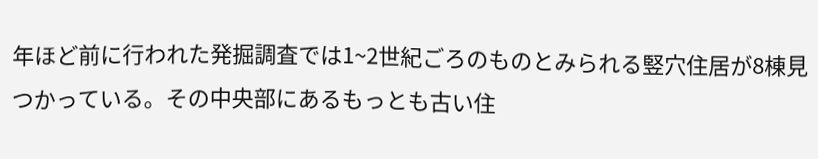年ほど前に行われた発掘調査では1~2世紀ごろのものとみられる竪穴住居が8棟見つかっている。その中央部にあるもっとも古い住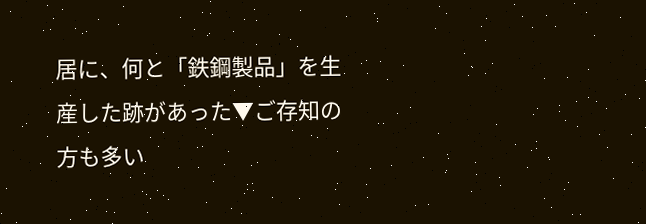居に、何と「鉄鋼製品」を生産した跡があった▼ご存知の方も多い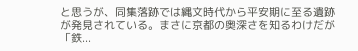と思うが、同集落跡では縄文時代から平安期に至る遺跡が発見されている。まさに京都の奥深さを知るわけだが「鉄...